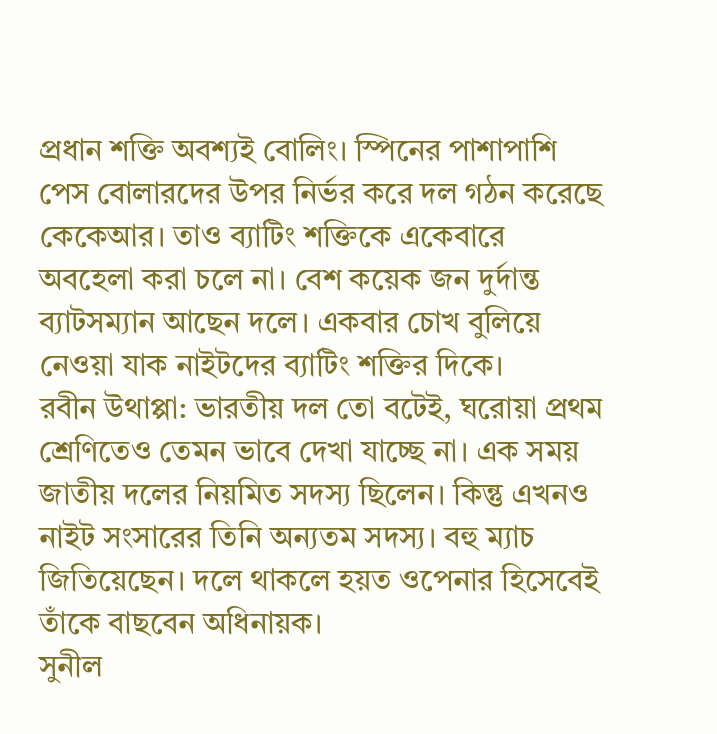প্রধান শক্তি অবশ্যই বোলিং। স্পিনের পাশাপাশি পেস বোলারদের উপর নির্ভর করে দল গঠন করেছে কেকেআর। তাও ব্যাটিং শক্তিকে একেবারে অবহেলা করা চলে না। বেশ কয়েক জন দুর্দান্ত ব্যাটসম্যান আছেন দলে। একবার চোখ বুলিয়ে নেওয়া যাক নাইটদের ব্যাটিং শক্তির দিকে।
রবীন উথাপ্পা: ভারতীয় দল তো বটেই, ঘরোয়া প্রথম শ্রেণিতেও তেমন ভাবে দেখা যাচ্ছে না। এক সময় জাতীয় দলের নিয়মিত সদস্য ছিলেন। কিন্তু এখনও নাইট সংসারের তিনি অন্যতম সদস্য। বহু ম্যাচ জিতিয়েছেন। দলে থাকলে হয়ত ওপেনার হিসেবেই তাঁকে বাছবেন অধিনায়ক।
সুনীল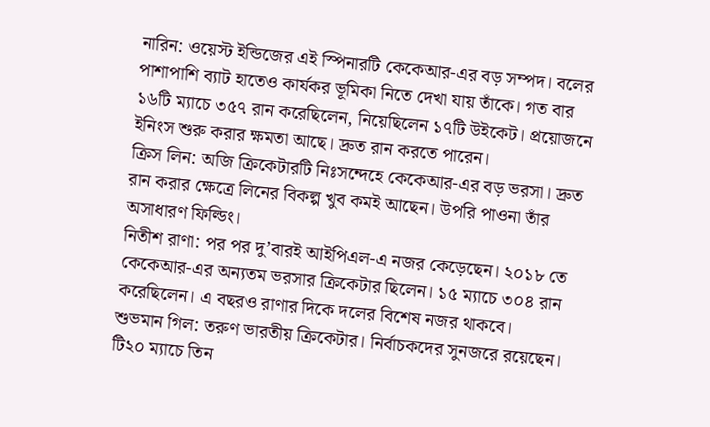নারিন: ওয়েস্ট ইন্ডিজের এই স্পিনারটি কেকেআর-এর বড় সম্পদ। বলের পাশাপাশি ব্যাট হাতেও কার্যকর ভূমিকা নিতে দেখা যায় তাঁকে। গত বার ১৬টি ম্যাচে ৩৫৭ রান করেছিলেন, নিয়েছিলেন ১৭টি উইকেট। প্রয়োজনে ইনিংস শুরু করার ক্ষমতা আছে। দ্রুত রান করতে পারেন।
ক্রিস লিন: অজি ক্রিকেটারটি নিঃসন্দেহে কেকেআর-এর বড় ভরসা। দ্রুত রান করার ক্ষেত্রে লিনের বিকল্প খুব কমই আছেন। উপরি পাওনা তাঁর অসাধারণ ফিল্ডিং।
নিতীশ রাণা: পর পর দু’বারই আইপিএল-এ নজর কেড়েছেন। ২০১৮ তে কেকেআর-এর অন্যতম ভরসার ক্রিকেটার ছিলেন। ১৫ ম্যাচে ৩০৪ রান করেছিলেন। এ বছরও রাণার দিকে দলের বিশেষ নজর থাকবে।
শুভমান গিল: তরুণ ভারতীয় ক্রিকেটার। নির্বাচকদের সুনজরে রয়েছেন। টি২০ ম্যাচে তিন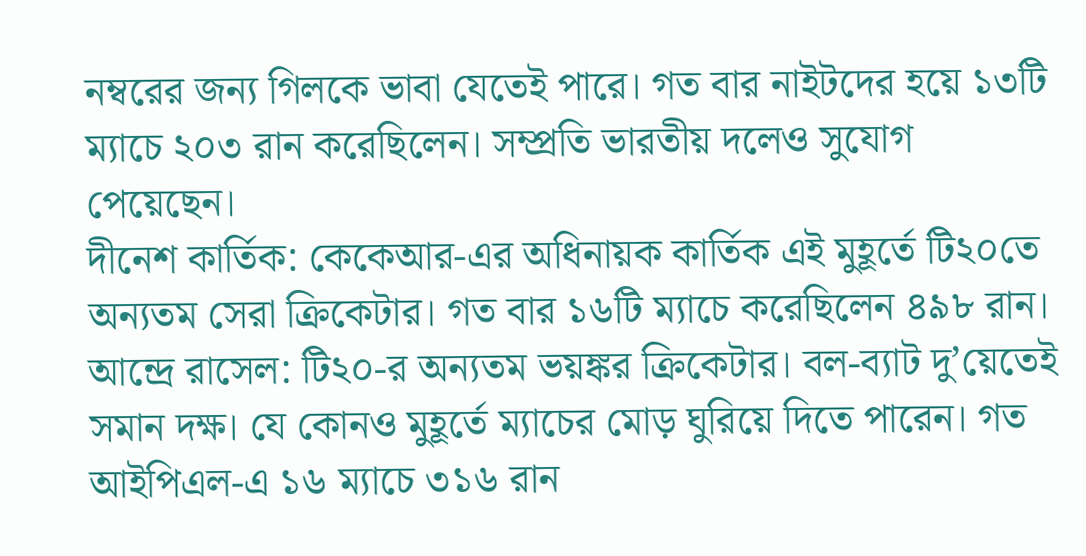নম্বরের জন্য গিলকে ভাবা যেতেই পারে। গত বার নাইটদের হয়ে ১৩টি ম্যাচে ২০৩ রান করেছিলেন। সম্প্রতি ভারতীয় দলেও সুযোগ পেয়েছেন।
দীনেশ কার্তিক: কেকেআর-এর অধিনায়ক কার্তিক এই মুহূর্তে টি২০তে অন্যতম সেরা ক্রিকেটার। গত বার ১৬টি ম্যাচে করেছিলেন ৪৯৮ রান।
আন্দ্রে রাসেল: টি২০-র অন্যতম ভয়ঙ্কর ক্রিকেটার। বল-ব্যাট দু’য়েতেই সমান দক্ষ। যে কোনও মুহূর্তে ম্যাচের মোড় ঘুরিয়ে দিতে পারেন। গত আইপিএল-এ ১৬ ম্যাচে ৩১৬ রান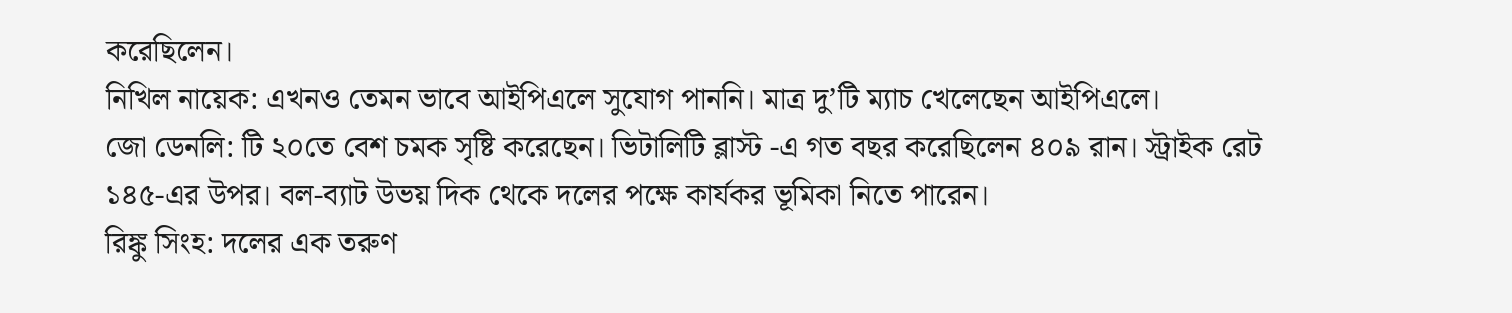করেছিলেন।
নিখিল নায়েক: এখনও তেমন ভাবে আইপিএলে সুযোগ পাননি। মাত্র দু’টি ম্যাচ খেলেছেন আইপিএলে।
জো ডেনলি: টি ২০তে বেশ চমক সৃষ্টি করেছেন। ভিটালিটি ব্লাস্ট -এ গত বছর করেছিলেন ৪০৯ রান। স্ট্রাইক রেট ১৪৫-এর উপর। বল-ব্যাট উভয় দিক থেকে দলের পক্ষে কার্যকর ভূমিকা নিতে পারেন।
রিঙ্কু সিংহ: দলের এক তরুণ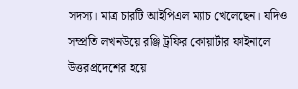সদস্য। মাত্র চারটি আইপিএল ম্যাচ খেলেছেন। যদিও সম্প্রতি লখনউয়ে রঞ্জি ট্রফির কোয়ার্টার ফাইনালে উত্তরপ্রদেশের হয়ে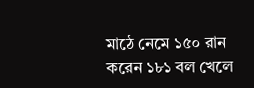মাঠে নেমে ১৫০ রান করেন ১৮১ বল খেলে